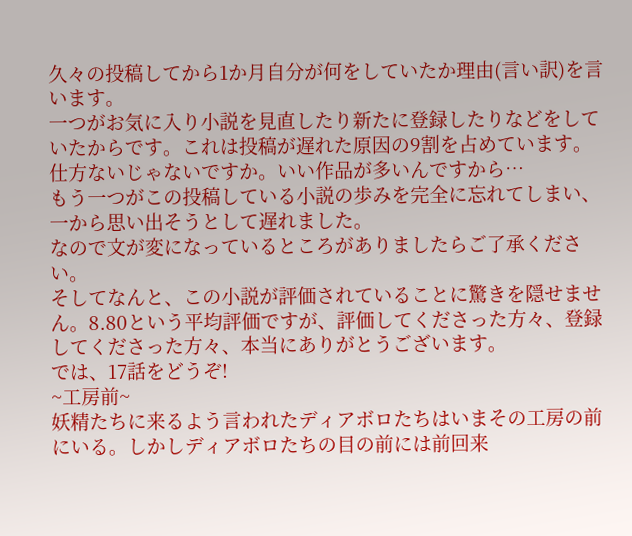久々の投稿してから1か月自分が何をしていたか理由(言い訳)を言います。
一つがお気に入り小説を見直したり新たに登録したりなどをしていたからです。これは投稿が遅れた原因の9割を占めています。仕方ないじゃないですか。いい作品が多いんですから…
もう一つがこの投稿している小説の歩みを完全に忘れてしまい、一から思い出そうとして遅れました。
なので文が変になっているところがありましたらご了承ください。
そしてなんと、この小説が評価されていることに驚きを隠せません。8.80という平均評価ですが、評価してくださった方々、登録してくださった方々、本当にありがとうございます。
では、17話をどうぞ!
~工房前~
妖精たちに来るよう言われたディアボロたちはいまその工房の前にいる。しかしディアボロたちの目の前には前回来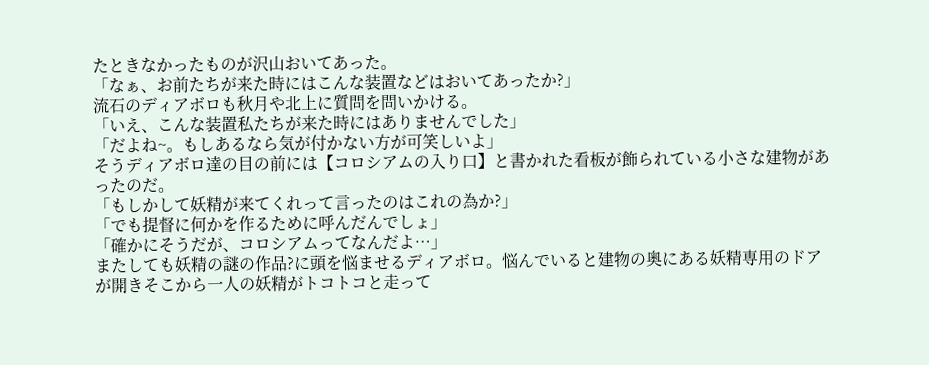たときなかったものが沢山おいてあった。
「なぁ、お前たちが来た時にはこんな装置などはおいてあったか?」
流石のディアボロも秋月や北上に質問を問いかける。
「いえ、こんな装置私たちが来た時にはありませんでした」
「だよね~。もしあるなら気が付かない方が可笑しいよ」
そうディアボロ達の目の前には【コロシアムの入り口】と書かれた看板が飾られている小さな建物があったのだ。
「もしかして妖精が来てくれって言ったのはこれの為か?」
「でも提督に何かを作るために呼んだんでしょ」
「確かにそうだが、コロシアムってなんだよ…」
またしても妖精の謎の作品?に頭を悩ませるディアボロ。悩んでいると建物の奥にある妖精専用のドアが開きそこから一人の妖精がトコトコと走って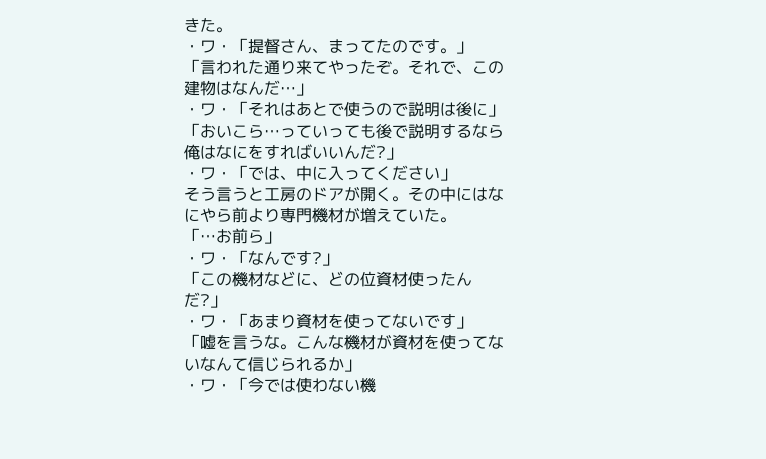きた。
・ワ・「提督さん、まってたのです。」
「言われた通り来てやったぞ。それで、この建物はなんだ…」
・ワ・「それはあとで使うので説明は後に」
「おいこら…っていっても後で説明するなら俺はなにをすればいいんだ?」
・ワ・「では、中に入ってください」
そう言うと工房のドアが開く。その中にはなにやら前より専門機材が増えていた。
「…お前ら」
・ワ・「なんです?」
「この機材などに、どの位資材使ったんだ?」
・ワ・「あまり資材を使ってないです」
「嘘を言うな。こんな機材が資材を使ってないなんて信じられるか」
・ワ・「今では使わない機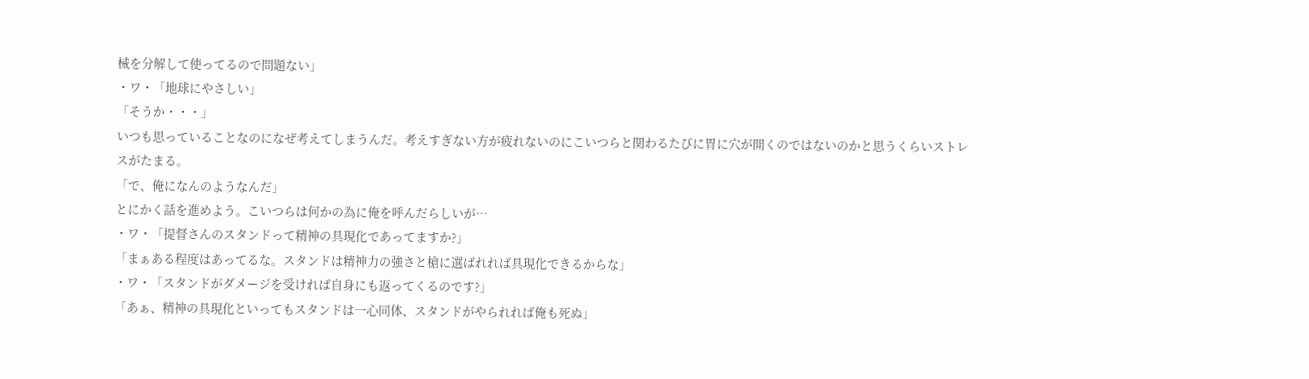械を分解して使ってるので問題ない」
・ワ・「地球にやさしい」
「そうか・・・」
いつも思っていることなのになぜ考えてしまうんだ。考えすぎない方が疲れないのにこいつらと関わるたびに胃に穴が開くのではないのかと思うくらいストレスがたまる。
「で、俺になんのようなんだ」
とにかく話を進めよう。こいつらは何かの為に俺を呼んだらしいが…
・ワ・「提督さんのスタンドって精神の具現化であってますか?」
「まぁある程度はあってるな。スタンドは精神力の強さと槍に選ばれれば具現化できるからな」
・ワ・「スタンドがダメージを受ければ自身にも返ってくるのです?」
「あぁ、精神の具現化といってもスタンドは一心同体、スタンドがやられれば俺も死ぬ」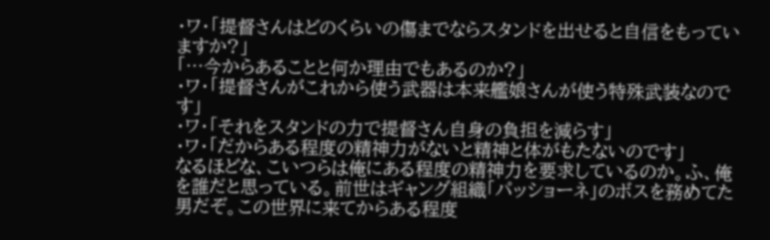・ワ・「提督さんはどのくらいの傷までならスタンドを出せると自信をもっていますか?」
「…今からあることと何か理由でもあるのか?」
・ワ・「提督さんがこれから使う武器は本来艦娘さんが使う特殊武装なのです」
・ワ・「それをスタンドの力で提督さん自身の負担を減らす」
・ワ・「だからある程度の精神力がないと精神と体がもたないのです」
なるほどな、こいつらは俺にある程度の精神力を要求しているのか。ふ、俺を誰だと思っている。前世はギャング組織「パッショーネ」のボスを務めてた男だぞ。この世界に来てからある程度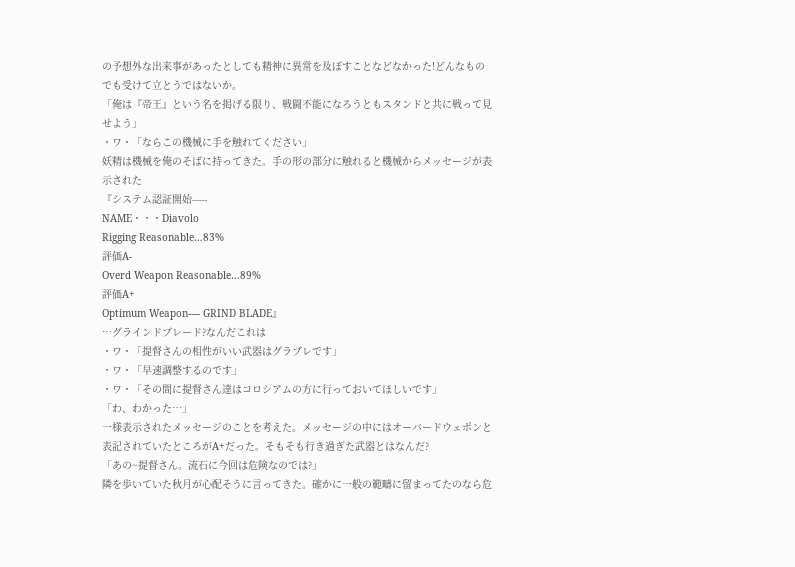の予想外な出来事があったとしても精神に異常を及ぼすことなどなかった!どんなものでも受けて立とうではないか。
「俺は『帝王』という名を掲げる限り、戦闘不能になろうともスタンドと共に戦って見せよう」
・ワ・「ならこの機械に手を触れてください」
妖精は機械を俺のそばに持ってきた。手の形の部分に触れると機械からメッセージが表示された
『システム認証開始-----
NAME・・・Diavolo
Rigging Reasonable…83%
評価A-
Overd Weapon Reasonable…89%
評価A+
Optimum Weapon---- GRIND BLADE』
…グラインドブレード?なんだこれは
・ワ・「提督さんの相性がいい武器はグラブレです」
・ワ・「早速調整するのです」
・ワ・「その間に提督さん達はコロシアムの方に行っておいてほしいです」
「わ、わかった…」
一様表示されたメッセージのことを考えた。メッセージの中にはオーバードウェポンと表記されていたところがA+だった。そもそも行き過ぎた武器とはなんだ?
「あの~提督さん。流石に今回は危険なのでは?」
隣を歩いていた秋月が心配そうに言ってきた。確かに一般の範疇に留まってたのなら危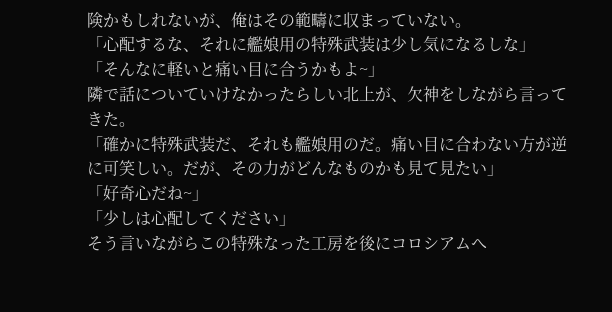険かもしれないが、俺はその範疇に収まっていない。
「心配するな、それに艦娘用の特殊武装は少し気になるしな」
「そんなに軽いと痛い目に合うかもよ~」
隣で話についていけなかったらしい北上が、欠神をしながら言ってきた。
「確かに特殊武装だ、それも艦娘用のだ。痛い目に合わない方が逆に可笑しい。だが、その力がどんなものかも見て見たい」
「好奇心だね~」
「少しは心配してください」
そう言いながらこの特殊なった工房を後にコロシアムへ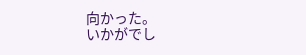向かった。
いかがでし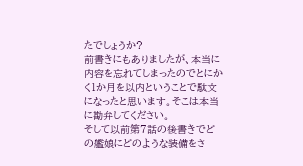たでしょうか?
前書きにもありましたが、本当に内容を忘れてしまったのでとにかく1か月を以内ということで駄文になったと思います。そこは本当に勘弁してください。
そして以前第7話の後書きでどの艦娘にどのような装備をさ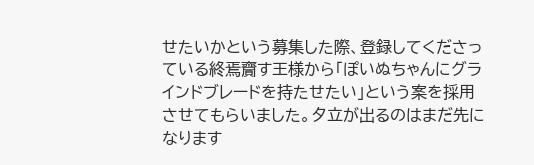せたいかという募集した際、登録してくださっている終焉齎す王様から「ぽいぬちゃんにグラインドブレードを持たせたい」という案を採用させてもらいました。夕立が出るのはまだ先になります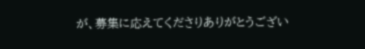が、募集に応えてくださりありがとうござい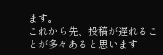ます。
これから先、投稿が遅れることが多々あると思います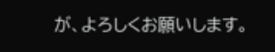が、よろしくお願いします。